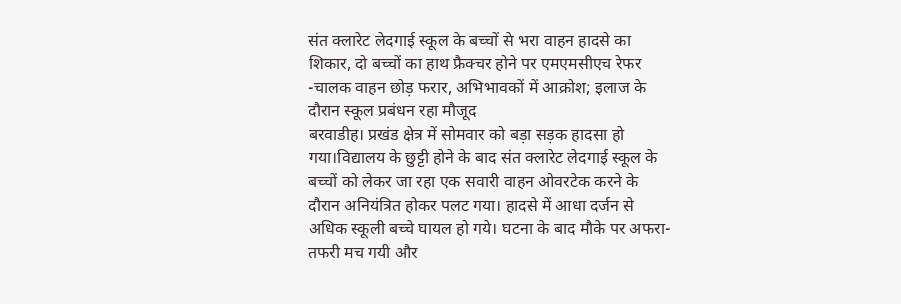संत क्लारेट लेदगाई स्कूल के बच्चों से भरा वाहन हादसे का शिकार, दो बच्चों का हाथ फ्रैक्चर होने पर एमएमसीएच रेफर
-चालक वाहन छोड़ फरार, अभिभावकों में आक्रोश; इलाज के दौरान स्कूल प्रबंधन रहा मौजूद
बरवाडीह। प्रखंड क्षेत्र में सोमवार को बड़ा सड़क हादसा हो गया।विद्यालय के छुट्टी होने के बाद संत क्लारेट लेदगाई स्कूल के बच्चों को लेकर जा रहा एक सवारी वाहन ओवरटेक करने के दौरान अनियंत्रित होकर पलट गया। हादसे में आधा दर्जन से अधिक स्कूली बच्चे घायल हो गये। घटना के बाद मौके पर अफरा-तफरी मच गयी और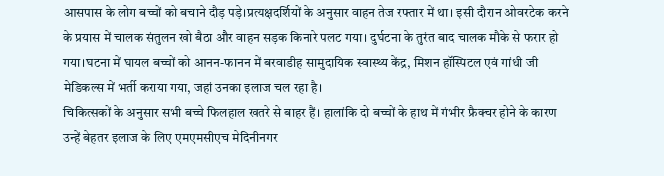आसपास के लोग बच्चों को बचाने दौड़ पड़े।प्रत्यक्षदर्शियों के अनुसार वाहन तेज रफ्तार में था। इसी दौरान ओवरटेक करने के प्रयास में चालक संतुलन खो बैठा और वाहन सड़क किनारे पलट गया। दुर्घटना के तुरंत बाद चालक मौके से फरार हो गया।घटना में घायल बच्चों को आनन-फानन में बरवाडीह सामुदायिक स्वास्थ्य केंद्र, मिशन हॉस्पिटल एवं गांधी जी मेडिकल्स में भर्ती कराया गया, जहां उनका इलाज चल रहा है।
चिकित्सकों के अनुसार सभी बच्चे फिलहाल खतरे से बाहर हैं। हालांकि दो बच्चों के हाथ में गंभीर फ्रैक्चर होने के कारण उन्हें बेहतर इलाज के लिए एमएमसीएच मेदिनीनगर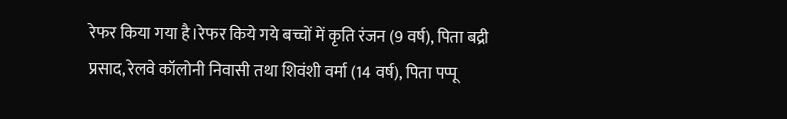रेफर किया गया है।रेफर किये गये बच्चों में कृति रंजन (9 वर्ष), पिता बद्री प्रसाद, रेलवे कॉलोनी निवासी तथा शिवंशी वर्मा (14 वर्ष), पिता पप्पू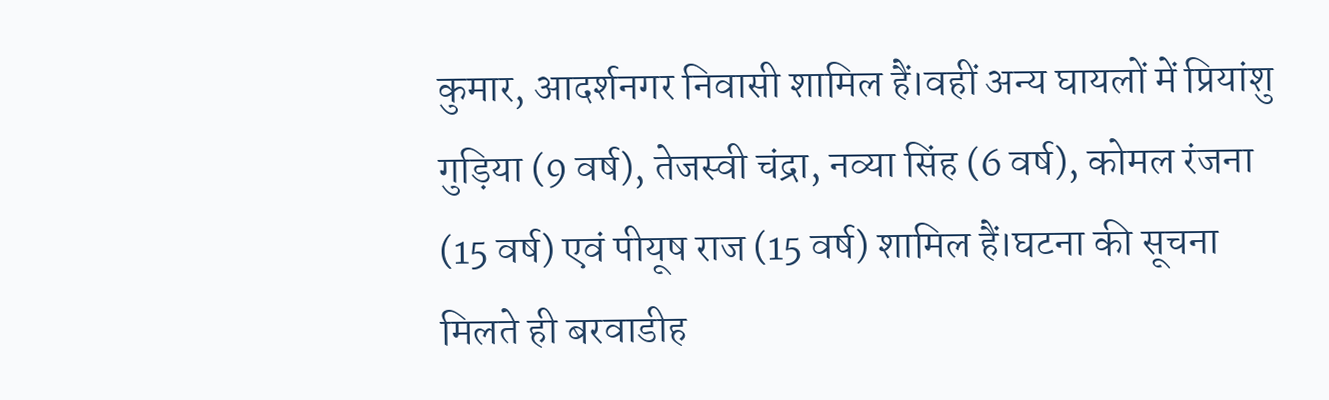कुमार, आदर्शनगर निवासी शामिल हैं।वहीं अन्य घायलों में प्रियांशु गुड़िया (9 वर्ष), तेजस्वी चंद्रा, नव्या सिंह (6 वर्ष), कोमल रंजना (15 वर्ष) एवं पीयूष राज (15 वर्ष) शामिल हैं।घटना की सूचना मिलते ही बरवाडीह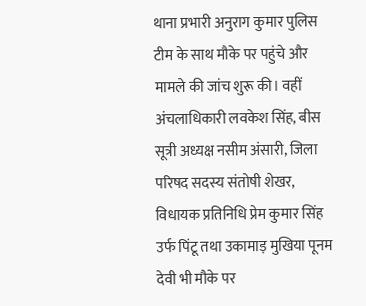थाना प्रभारी अनुराग कुमार पुलिस टीम के साथ मौके पर पहुंचे और मामले की जांच शुरू की। वहीं अंचलाधिकारी लवकेश सिंह, बीस सूत्री अध्यक्ष नसीम अंसारी, जिला परिषद सदस्य संतोषी शेखर, विधायक प्रतिनिधि प्रेम कुमार सिंह उर्फ पिंटू तथा उकामाड़ मुखिया पूनम देवी भी मौके पर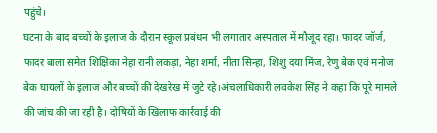पहुंचे।
घटना के बाद बच्चों के इलाज के दौरान स्कूल प्रबंधन भी लगातार अस्पताल में मौजूद रहा। फादर जॉर्ज, फादर बाला समेत शिक्षिका नेहा रानी लकड़ा, नेहा शर्मा, नीता सिन्हा, शिशु दया मिंज, रेणु बेक एवं मनोज बेक घायलों के इलाज और बच्चों की देखरेख में जुटे रहे।अंचलाधिकारी लवकेश सिंह ने कहा कि पूरे मामले की जांच की जा रही है। दोषियों के खिलाफ कार्रवाई की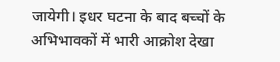जायेगी। इधर घटना के बाद बच्चों के अभिभावकों में भारी आक्रोश देखा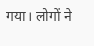गया। लोगों ने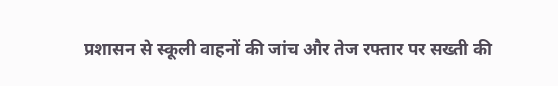प्रशासन से स्कूली वाहनों की जांच और तेज रफ्तार पर सख्ती की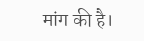मांग की है।